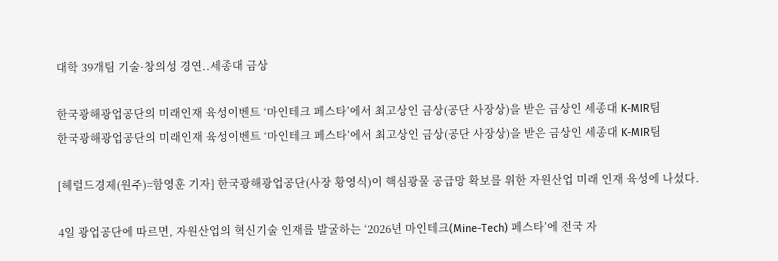대학 39개팀 기술·창의성 경연..세종대 금상

한국광해광업공단의 미래인재 육성이벤트 ‘마인테크 페스타’에서 최고상인 금상(공단 사장상)을 받은 금상인 세종대 K-MIR팀
한국광해광업공단의 미래인재 육성이벤트 ‘마인테크 페스타’에서 최고상인 금상(공단 사장상)을 받은 금상인 세종대 K-MIR팀

[헤럴드경제(원주)=함영훈 기자] 한국광해광업공단(사장 황영식)이 핵심광물 공급망 확보를 위한 자원산업 미래 인재 육성에 나섰다.

4일 광업공단에 따르면, 자원산업의 혁신기술 인재를 발굴하는 ‘2026년 마인테크(Mine-Tech) 페스타’에 전국 자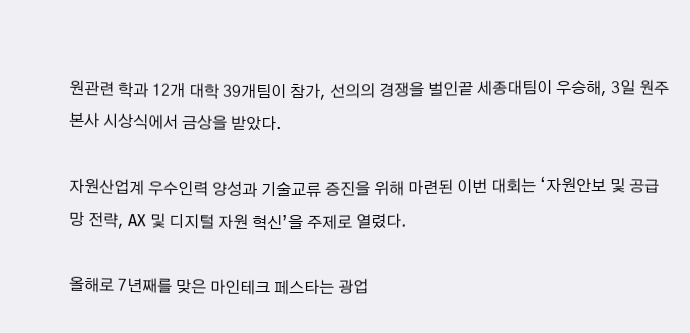원관련 학과 12개 대학 39개팀이 참가, 선의의 경쟁을 벌인끝 세종대팀이 우승해, 3일 원주 본사 시상식에서 금상을 받았다.

자원산업계 우수인력 양성과 기술교류 증진을 위해 마련된 이번 대회는 ‘자원안보 및 공급망 전략, AX 및 디지털 자원 혁신’을 주제로 열렸다.

올해로 7년째를 맞은 마인테크 페스타는 광업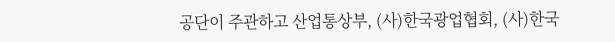공단이 주관하고 산업통상부, (사)한국광업협회, (사)한국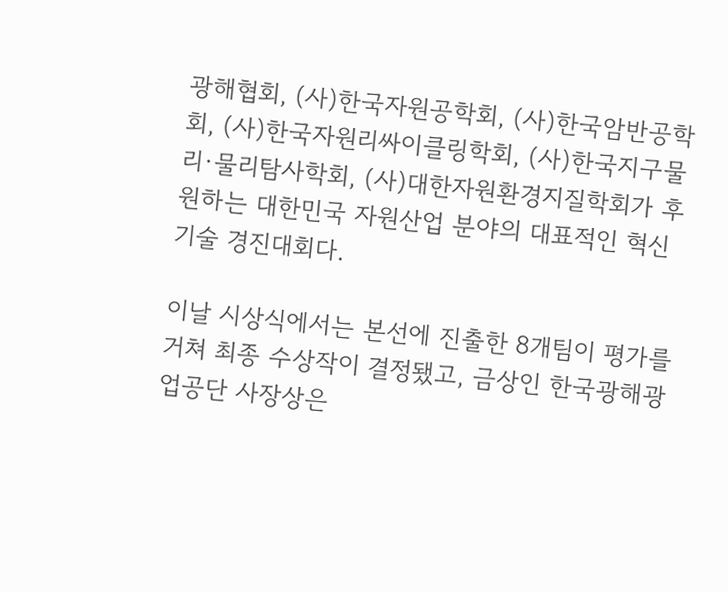광해협회, (사)한국자원공학회, (사)한국암반공학회, (사)한국자원리싸이클링학회, (사)한국지구물리·물리탐사학회, (사)대한자원환경지질학회가 후원하는 대한민국 자원산업 분야의 대표적인 혁신기술 경진대회다.

이날 시상식에서는 본선에 진출한 8개팀이 평가를 거쳐 최종 수상작이 결정됐고, 금상인 한국광해광업공단 사장상은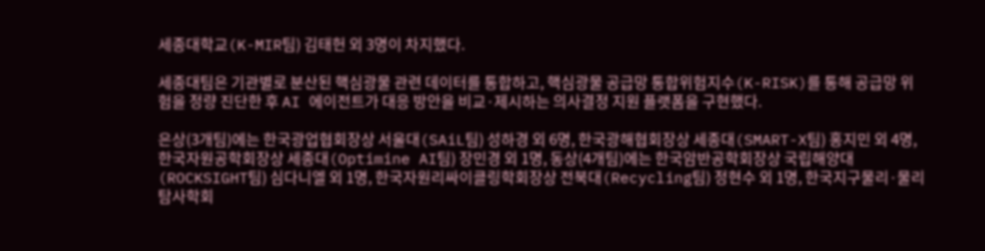세종대학교(K-MIR팀) 김태헌 외 3명이 차지했다.

세종대팀은 기관별로 분산된 핵심광물 관련 데이터를 통합하고, 핵심광물 공급망 통합위험지수(K-RISK)를 통해 공급망 위험을 정량 진단한 후 AI 에이전트가 대응 방안을 비교·제시하는 의사결정 지원 플랫폼을 구현했다.

은상(3개팀)에는 한국광업협회장상 서울대(SAiL팀) 성하경 외 6명, 한국광해협회장상 세종대(SMART-X팀) 홍지민 외 4명, 한국자원공학회장상 세종대(Optimine AI팀) 장민경 외 1명, 동상(4개팀)에는 한국암반공학회장상 국립해양대(ROCKSIGHT팀) 심다니엘 외 1명, 한국자원리싸이클링학회장상 전북대(Recycling팀) 정현수 외 1명, 한국지구물리·물리탐사학회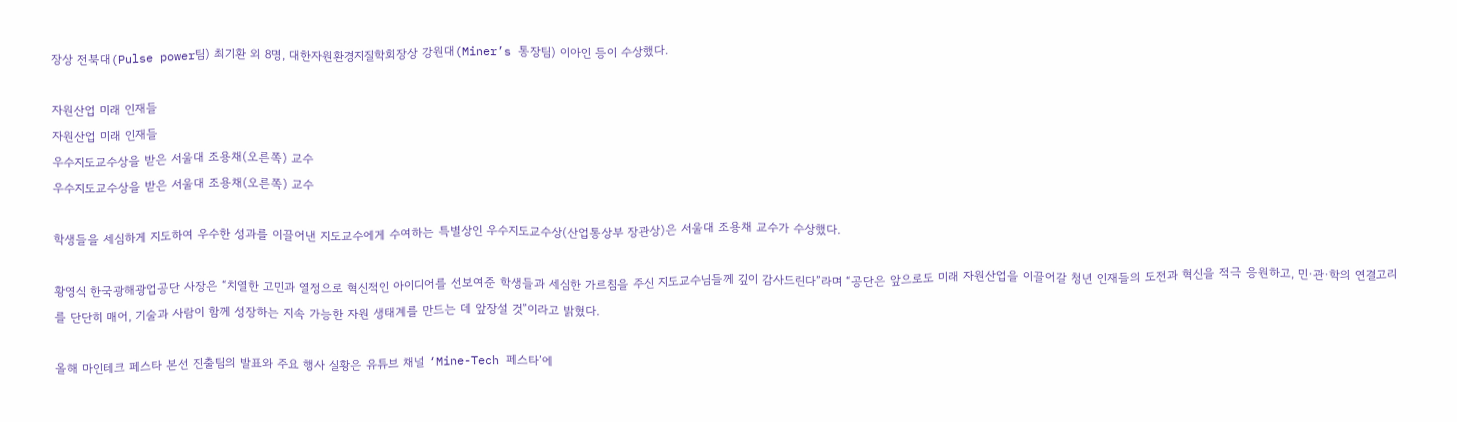장상 전북대(Pulse power팀) 최기환 외 8명, 대한자원환경지질학회장상 강원대(Miner’s 통장팀) 이아인 등이 수상했다.

자원산업 미래 인재들
자원산업 미래 인재들
우수지도교수상을 받은 서울대 조용채(오른쪽) 교수
우수지도교수상을 받은 서울대 조용채(오른쪽) 교수

학생들을 세심하게 지도하여 우수한 성과를 이끌어낸 지도교수에게 수여하는 특별상인 우수지도교수상(산업통상부 장관상)은 서울대 조용채 교수가 수상했다.

황영식 한국광해광업공단 사장은 “치열한 고민과 열정으로 혁신적인 아이디어를 선보여준 학생들과 세심한 가르침을 주신 지도교수님들께 깊이 감사드린다”라며 “공단은 앞으로도 미래 자원산업을 이끌어갈 청년 인재들의 도전과 혁신을 적극 응원하고, 민·관·학의 연결고리를 단단히 매어, 기술과 사람이 함께 성장하는 지속 가능한 자원 생태계를 만드는 데 앞장설 것”이라고 밝혔다.

올해 마인테크 페스타 본선 진출팀의 발표와 주요 행사 실황은 유튜브 채널 ‘Mine-Tech 페스타’에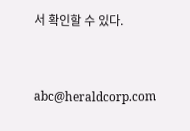서 확인할 수 있다.


abc@heraldcorp.com